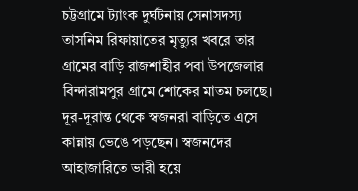চট্টগ্রামে ট্যাংক দুর্ঘটনায় সেনাসদস্য তাসনিম রিফায়াতের মৃত্যুর খবরে তার গ্রামের বাড়ি রাজশাহীর পবা উপজেলার বিন্দারামপুর গ্রামে শোকের মাতম চলছে। দূর-দূরান্ত থেকে স্বজনরা বাড়িতে এসে কান্নায় ভেঙে পড়ছেন। স্বজনদের আহাজারিতে ভারী হয়ে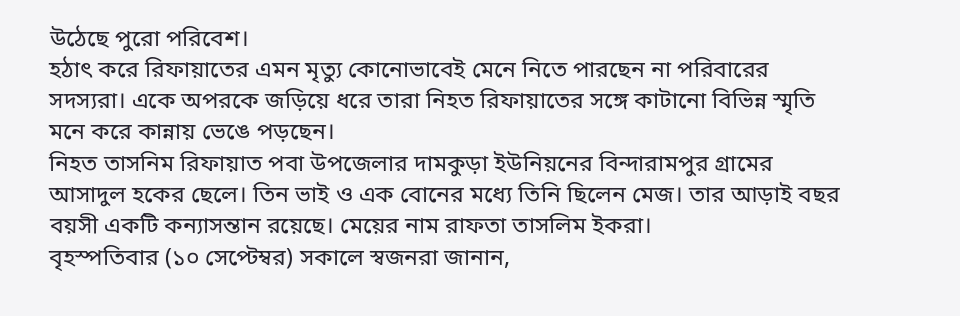উঠেছে পুরো পরিবেশ।
হঠাৎ করে রিফায়াতের এমন মৃত্যু কোনোভাবেই মেনে নিতে পারছেন না পরিবারের সদস্যরা। একে অপরকে জড়িয়ে ধরে তারা নিহত রিফায়াতের সঙ্গে কাটানো বিভিন্ন স্মৃতি মনে করে কান্নায় ভেঙে পড়ছেন।
নিহত তাসনিম রিফায়াত পবা উপজেলার দামকুড়া ইউনিয়নের বিন্দারামপুর গ্রামের আসাদুল হকের ছেলে। তিন ভাই ও এক বোনের মধ্যে তিনি ছিলেন মেজ। তার আড়াই বছর বয়সী একটি কন্যাসন্তান রয়েছে। মেয়ের নাম রাফতা তাসলিম ইকরা।
বৃহস্পতিবার (১০ সেপ্টেম্বর) সকালে স্বজনরা জানান,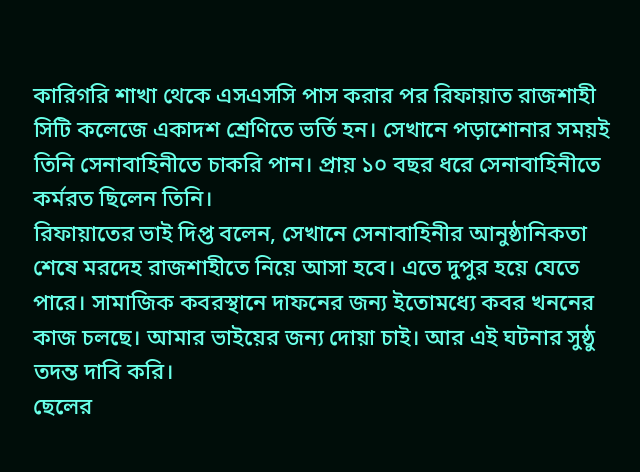কারিগরি শাখা থেকে এসএসসি পাস করার পর রিফায়াত রাজশাহী সিটি কলেজে একাদশ শ্রেণিতে ভর্তি হন। সেখানে পড়াশোনার সময়ই তিনি সেনাবাহিনীতে চাকরি পান। প্রায় ১০ বছর ধরে সেনাবাহিনীতে কর্মরত ছিলেন তিনি।
রিফায়াতের ভাই দিপ্ত বলেন, সেখানে সেনাবাহিনীর আনুষ্ঠানিকতা শেষে মরদেহ রাজশাহীতে নিয়ে আসা হবে। এতে দুপুর হয়ে যেতে পারে। সামাজিক কবরস্থানে দাফনের জন্য ইতোমধ্যে কবর খননের কাজ চলছে। আমার ভাইয়ের জন্য দোয়া চাই। আর এই ঘটনার সুষ্ঠু তদন্ত দাবি করি।
ছেলের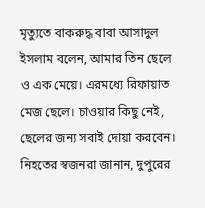মৃত্যুতে বাকরুদ্ধ বাবা আসাদুল ইসলাম বলেন, আমার তিন ছেলে ও এক মেয়ে। এরমধ্যে রিফায়াত মেজ ছেলে। চাওয়ার কিছু নেই, ছেলের জন্য সবাই দোয়া করবেন।
নিহতের স্বজনরা জানান, দুপুরের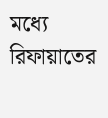মধ্যে রিফায়াতের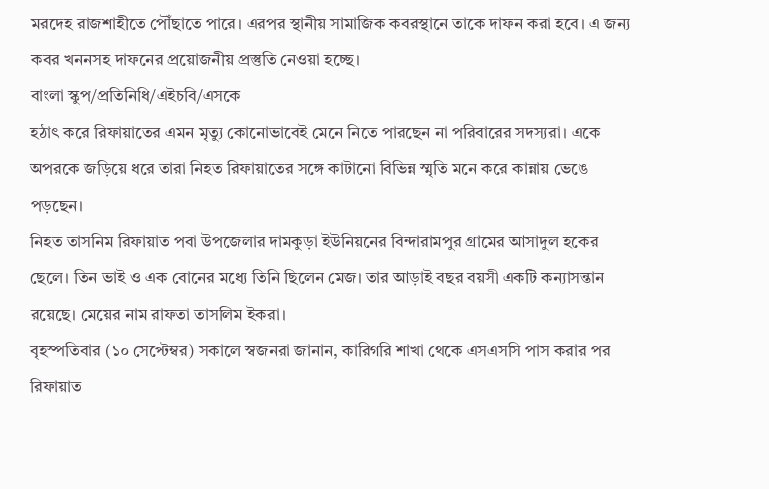মরদেহ রাজশাহীতে পৌঁছাতে পারে। এরপর স্থানীয় সামাজিক কবরস্থানে তাকে দাফন করা হবে। এ জন্য কবর খননসহ দাফনের প্রয়োজনীয় প্রস্তুতি নেওয়া হচ্ছে।
বাংলা স্কুপ/প্রতিনিধি/এইচবি/এসকে
হঠাৎ করে রিফায়াতের এমন মৃত্যু কোনোভাবেই মেনে নিতে পারছেন না পরিবারের সদস্যরা। একে অপরকে জড়িয়ে ধরে তারা নিহত রিফায়াতের সঙ্গে কাটানো বিভিন্ন স্মৃতি মনে করে কান্নায় ভেঙে পড়ছেন।
নিহত তাসনিম রিফায়াত পবা উপজেলার দামকুড়া ইউনিয়নের বিন্দারামপুর গ্রামের আসাদুল হকের ছেলে। তিন ভাই ও এক বোনের মধ্যে তিনি ছিলেন মেজ। তার আড়াই বছর বয়সী একটি কন্যাসন্তান রয়েছে। মেয়ের নাম রাফতা তাসলিম ইকরা।
বৃহস্পতিবার (১০ সেপ্টেম্বর) সকালে স্বজনরা জানান, কারিগরি শাখা থেকে এসএসসি পাস করার পর রিফায়াত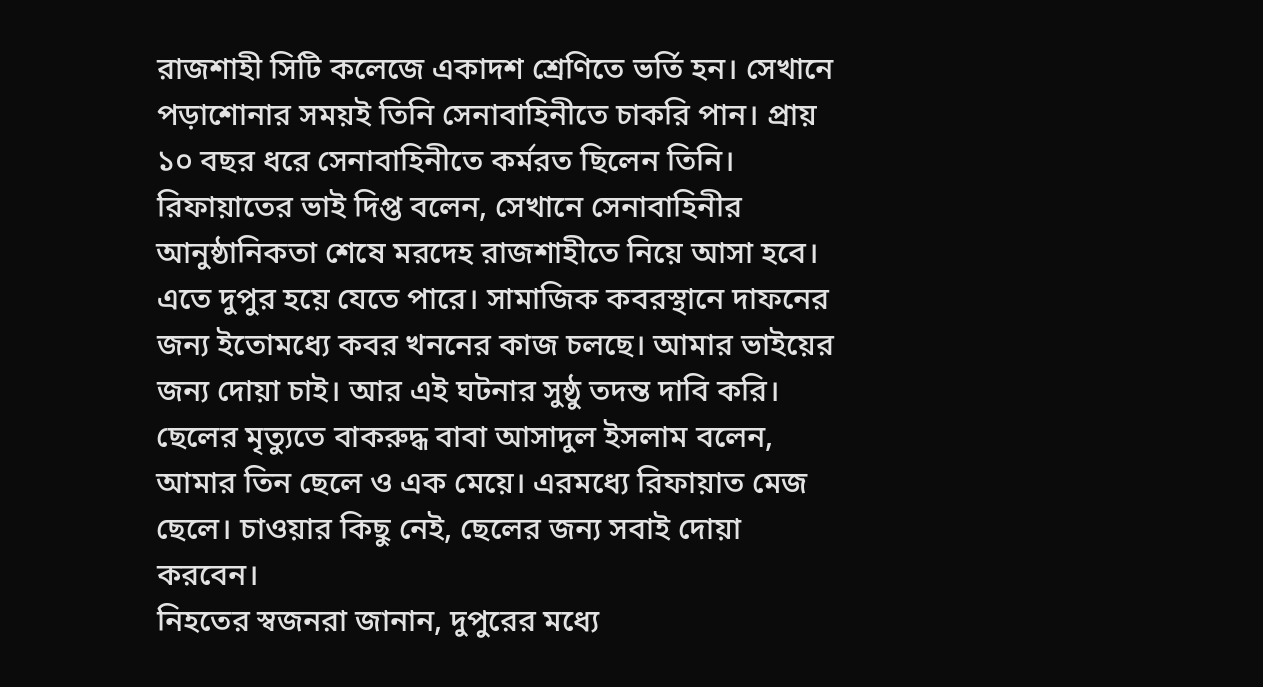রাজশাহী সিটি কলেজে একাদশ শ্রেণিতে ভর্তি হন। সেখানে পড়াশোনার সময়ই তিনি সেনাবাহিনীতে চাকরি পান। প্রায় ১০ বছর ধরে সেনাবাহিনীতে কর্মরত ছিলেন তিনি।
রিফায়াতের ভাই দিপ্ত বলেন, সেখানে সেনাবাহিনীর আনুষ্ঠানিকতা শেষে মরদেহ রাজশাহীতে নিয়ে আসা হবে। এতে দুপুর হয়ে যেতে পারে। সামাজিক কবরস্থানে দাফনের জন্য ইতোমধ্যে কবর খননের কাজ চলছে। আমার ভাইয়ের জন্য দোয়া চাই। আর এই ঘটনার সুষ্ঠু তদন্ত দাবি করি।
ছেলের মৃত্যুতে বাকরুদ্ধ বাবা আসাদুল ইসলাম বলেন, আমার তিন ছেলে ও এক মেয়ে। এরমধ্যে রিফায়াত মেজ ছেলে। চাওয়ার কিছু নেই, ছেলের জন্য সবাই দোয়া করবেন।
নিহতের স্বজনরা জানান, দুপুরের মধ্যে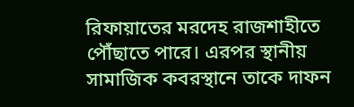রিফায়াতের মরদেহ রাজশাহীতে পৌঁছাতে পারে। এরপর স্থানীয় সামাজিক কবরস্থানে তাকে দাফন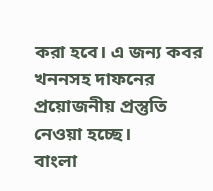করা হবে। এ জন্য কবর খননসহ দাফনের প্রয়োজনীয় প্রস্তুতি নেওয়া হচ্ছে।
বাংলা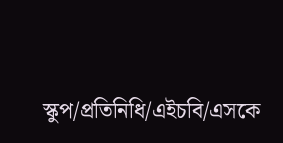স্কুপ/প্রতিনিধি/এইচবি/এসকে